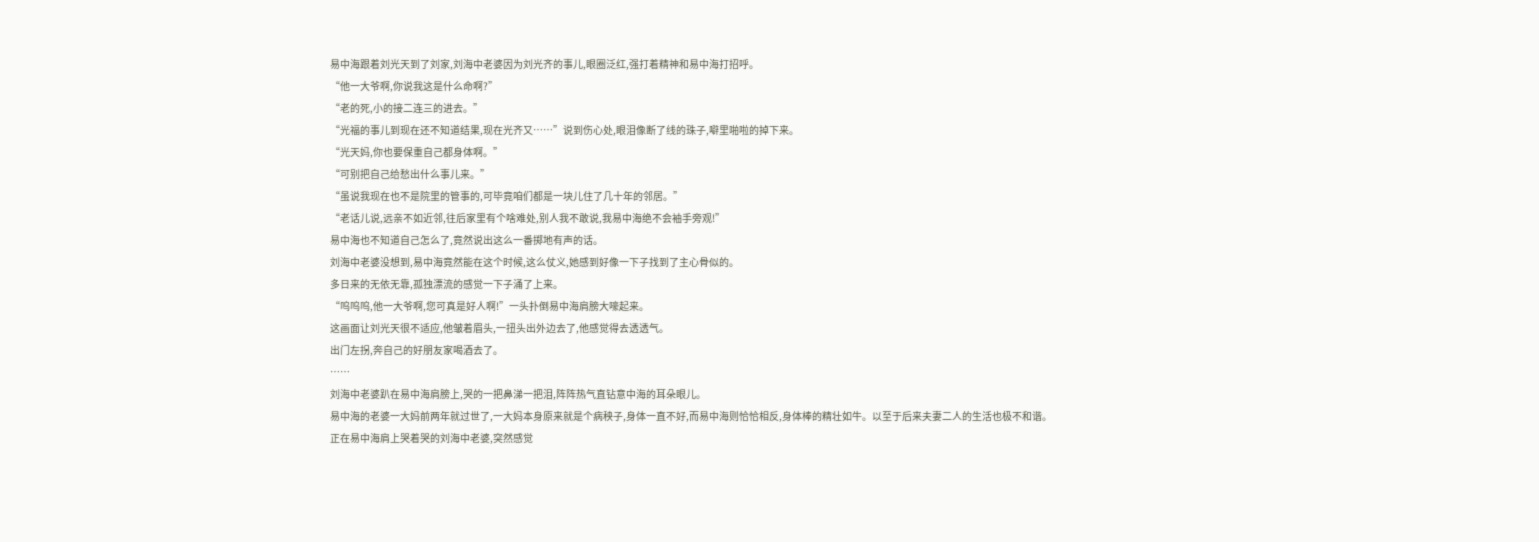易中海跟着刘光天到了刘家,刘海中老婆因为刘光齐的事儿,眼圈泛红,强打着精神和易中海打招呼。
“他一大爷啊,你说我这是什么命啊?”
“老的死,小的接二连三的进去。”
“光福的事儿到现在还不知道结果,现在光齐又……”说到伤心处,眼泪像断了线的珠子,噼里啪啦的掉下来。
“光天妈,你也要保重自己都身体啊。”
“可别把自己给愁出什么事儿来。”
“虽说我现在也不是院里的管事的,可毕竟咱们都是一块儿住了几十年的邻居。”
“老话儿说,远亲不如近邻,往后家里有个啥难处,别人我不敢说,我易中海绝不会袖手旁观!”
易中海也不知道自己怎么了,竟然说出这么一番掷地有声的话。
刘海中老婆没想到,易中海竟然能在这个时候,这么仗义,她感到好像一下子找到了主心骨似的。
多日来的无依无靠,孤独漂流的感觉一下子涌了上来。
“呜呜呜,他一大爷啊,您可真是好人啊!”一头扑倒易中海肩膀大嚎起来。
这画面让刘光天很不适应,他皱着眉头,一扭头出外边去了,他感觉得去透透气。
出门左拐,奔自己的好朋友家喝酒去了。
……
刘海中老婆趴在易中海肩膀上,哭的一把鼻涕一把泪,阵阵热气直钻意中海的耳朵眼儿。
易中海的老婆一大妈前两年就过世了,一大妈本身原来就是个病秧子,身体一直不好,而易中海则恰恰相反,身体棒的精壮如牛。以至于后来夫妻二人的生活也极不和谐。
正在易中海肩上哭着哭的刘海中老婆,突然感觉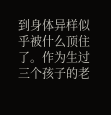到身体异样似乎被什么顶住了。作为生过三个孩子的老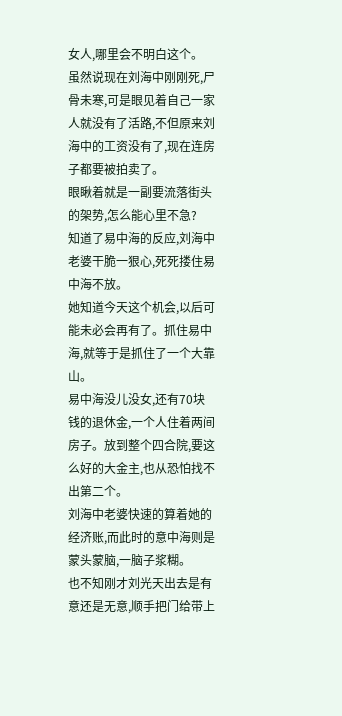女人,哪里会不明白这个。
虽然说现在刘海中刚刚死,尸骨未寒,可是眼见着自己一家人就没有了活路,不但原来刘海中的工资没有了,现在连房子都要被拍卖了。
眼瞅着就是一副要流落街头的架势,怎么能心里不急?
知道了易中海的反应,刘海中老婆干脆一狠心,死死搂住易中海不放。
她知道今天这个机会,以后可能未必会再有了。抓住易中海,就等于是抓住了一个大靠山。
易中海没儿没女,还有70块钱的退休金,一个人住着两间房子。放到整个四合院,要这么好的大金主,也从恐怕找不出第二个。
刘海中老婆快速的算着她的经济账,而此时的意中海则是蒙头蒙脑,一脑子浆糊。
也不知刚才刘光天出去是有意还是无意,顺手把门给带上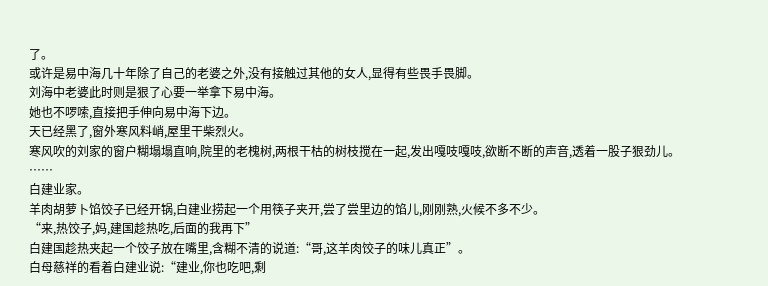了。
或许是易中海几十年除了自己的老婆之外,没有接触过其他的女人,显得有些畏手畏脚。
刘海中老婆此时则是狠了心要一举拿下易中海。
她也不啰嗦,直接把手伸向易中海下边。
天已经黑了,窗外寒风料峭,屋里干柴烈火。
寒风吹的刘家的窗户糊塌塌直响,院里的老槐树,两根干枯的树枝搅在一起,发出嘎吱嘎吱,欲断不断的声音,透着一股子狠劲儿。
……
白建业家。
羊肉胡萝卜馅饺子已经开锅,白建业捞起一个用筷子夹开,尝了尝里边的馅儿,刚刚熟,火候不多不少。
“来,热饺子,妈,建国趁热吃,后面的我再下”
白建国趁热夹起一个饺子放在嘴里,含糊不清的说道:“哥,这羊肉饺子的味儿真正”。
白母慈祥的看着白建业说:“建业,你也吃吧,剩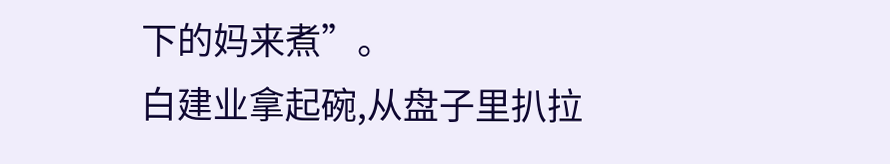下的妈来煮”。
白建业拿起碗,从盘子里扒拉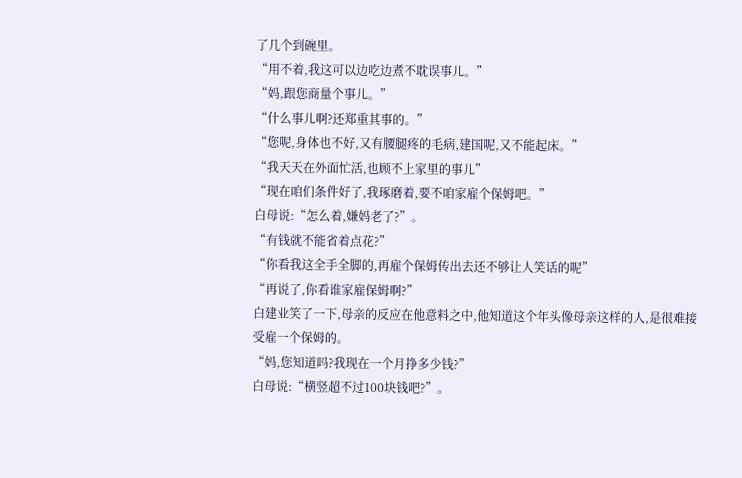了几个到碗里。
“用不着,我这可以边吃边煮不耽误事儿。”
“妈,跟您商量个事儿。”
“什么事儿啊?还郑重其事的。”
“您呢,身体也不好,又有腰腿疼的毛病,建国呢,又不能起床。”
“我天天在外面忙活,也顾不上家里的事儿”
“现在咱们条件好了,我琢磨着,要不咱家雇个保姆吧。”
白母说:“怎么着,嫌妈老了?”。
“有钱就不能省着点花?”
“你看我这全手全脚的,再雇个保姆传出去还不够让人笑话的呢”
“再说了,你看谁家雇保姆啊?”
白建业笑了一下,母亲的反应在他意料之中,他知道这个年头像母亲这样的人,是很难接受雇一个保姆的。
“妈,您知道吗?我现在一个月挣多少钱?”
白母说:“横竖超不过100块钱吧?”。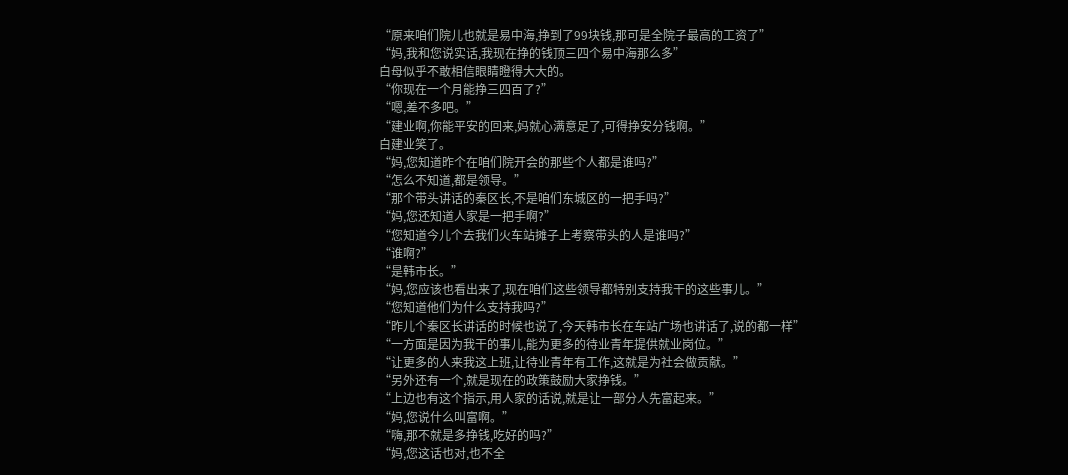“原来咱们院儿也就是易中海,挣到了99块钱,那可是全院子最高的工资了”
“妈,我和您说实话,我现在挣的钱顶三四个易中海那么多”
白母似乎不敢相信眼睛瞪得大大的。
“你现在一个月能挣三四百了?”
“嗯,差不多吧。”
“建业啊,你能平安的回来,妈就心满意足了,可得挣安分钱啊。”
白建业笑了。
“妈,您知道昨个在咱们院开会的那些个人都是谁吗?”
“怎么不知道,都是领导。”
“那个带头讲话的秦区长,不是咱们东城区的一把手吗?”
“妈,您还知道人家是一把手啊?”
“您知道今儿个去我们火车站摊子上考察带头的人是谁吗?”
“谁啊?”
“是韩市长。”
“妈,您应该也看出来了,现在咱们这些领导都特别支持我干的这些事儿。”
“您知道他们为什么支持我吗?”
“昨儿个秦区长讲话的时候也说了,今天韩市长在车站广场也讲话了,说的都一样”
“一方面是因为我干的事儿,能为更多的待业青年提供就业岗位。”
“让更多的人来我这上班,让待业青年有工作,这就是为社会做贡献。”
“另外还有一个,就是现在的政策鼓励大家挣钱。”
“上边也有这个指示,用人家的话说,就是让一部分人先富起来。”
“妈,您说什么叫富啊。”
“嗨,那不就是多挣钱,吃好的吗?”
“妈,您这话也对,也不全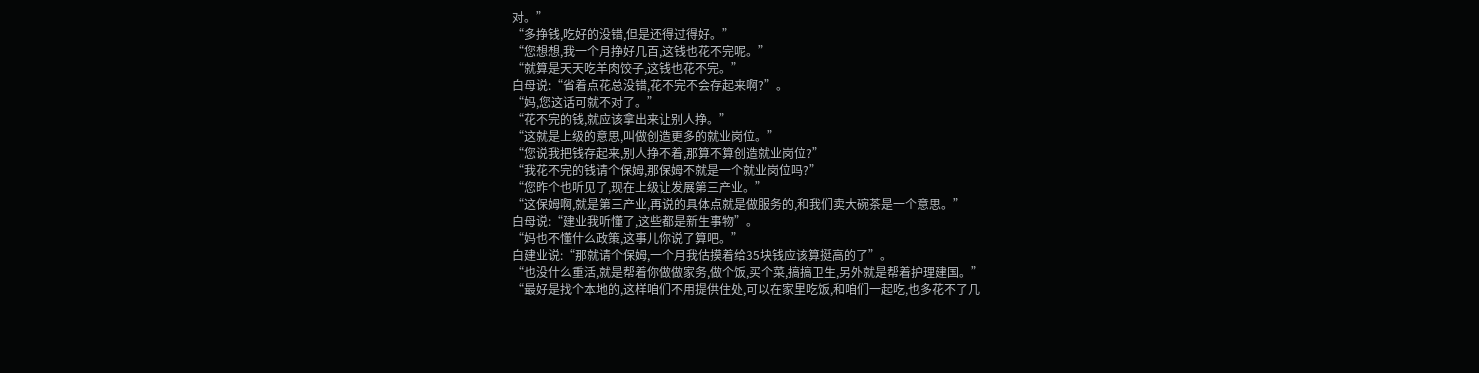对。”
“多挣钱,吃好的没错,但是还得过得好。”
“您想想,我一个月挣好几百,这钱也花不完呢。”
“就算是天天吃羊肉饺子,这钱也花不完。”
白母说:“省着点花总没错,花不完不会存起来啊?”。
“妈,您这话可就不对了。”
“花不完的钱,就应该拿出来让别人挣。”
“这就是上级的意思,叫做创造更多的就业岗位。”
“您说我把钱存起来,别人挣不着,那算不算创造就业岗位?”
“我花不完的钱请个保姆,那保姆不就是一个就业岗位吗?”
“您昨个也听见了,现在上级让发展第三产业。”
“这保姆啊,就是第三产业,再说的具体点就是做服务的,和我们卖大碗茶是一个意思。”
白母说:“建业我听懂了,这些都是新生事物”。
“妈也不懂什么政策,这事儿你说了算吧。”
白建业说:“那就请个保姆,一个月我估摸着给35块钱应该算挺高的了”。
“也没什么重活,就是帮着你做做家务,做个饭,买个菜,搞搞卫生,另外就是帮着护理建国。”
“最好是找个本地的,这样咱们不用提供住处,可以在家里吃饭,和咱们一起吃,也多花不了几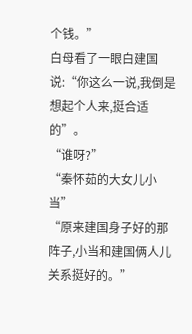个钱。”
白母看了一眼白建国说:“你这么一说,我倒是想起个人来,挺合适的”。
“谁呀?”
“秦怀茹的大女儿小当”
“原来建国身子好的那阵子,小当和建国俩人儿关系挺好的。”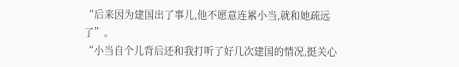“后来因为建国出了事儿,他不愿意连累小当,就和她疏远了”。
“小当自个儿背后还和我打听了好几次建国的情况,挺关心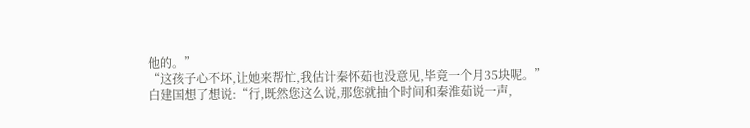他的。”
“这孩子心不坏,让她来帮忙,我估计秦怀茹也没意见,毕竟一个月35块呢。”
白建国想了想说:“行,既然您这么说,那您就抽个时间和秦淮茹说一声,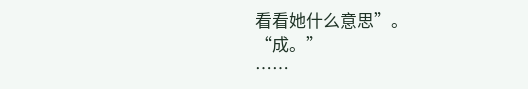看看她什么意思”。
“成。”
……